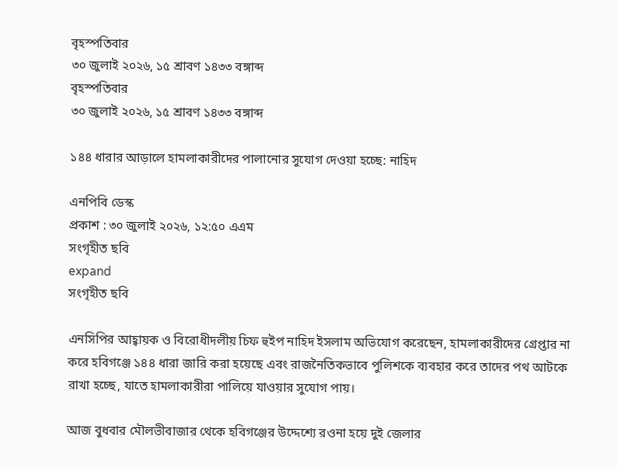বৃহস্পতিবার
৩০ জুলাই ২০২৬, ১৫ শ্রাবণ ১৪৩৩ বঙ্গাব্দ
বৃহস্পতিবার
৩০ জুলাই ২০২৬, ১৫ শ্রাবণ ১৪৩৩ বঙ্গাব্দ

১৪৪ ধারার আড়ালে হামলাকারীদের পালানোর সুযোগ দেওয়া হচ্ছে: নাহিদ

এনপিবি ডেস্ক
প্রকাশ : ৩০ জুলাই ২০২৬, ১২:৫০ এএম
সংগৃহীত ছবি
expand
সংগৃহীত ছবি

এনসিপির আহ্বায়ক ও বিরোধীদলীয় চিফ হুইপ নাহিদ ইসলাম অভিযোগ করেছেন, হামলাকারীদের গ্রেপ্তার না করে হবিগঞ্জে ১৪৪ ধারা জারি করা হয়েছে এবং রাজনৈতিকভাবে পুলিশকে ব্যবহার করে তাদের পথ আটকে রাখা হচ্ছে, যাতে হামলাকারীরা পালিয়ে যাওয়ার সুযোগ পায়।

আজ বুধবার মৌলভীবাজার থেকে হবিগঞ্জের উদ্দেশ্যে রওনা হয়ে দুই জেলার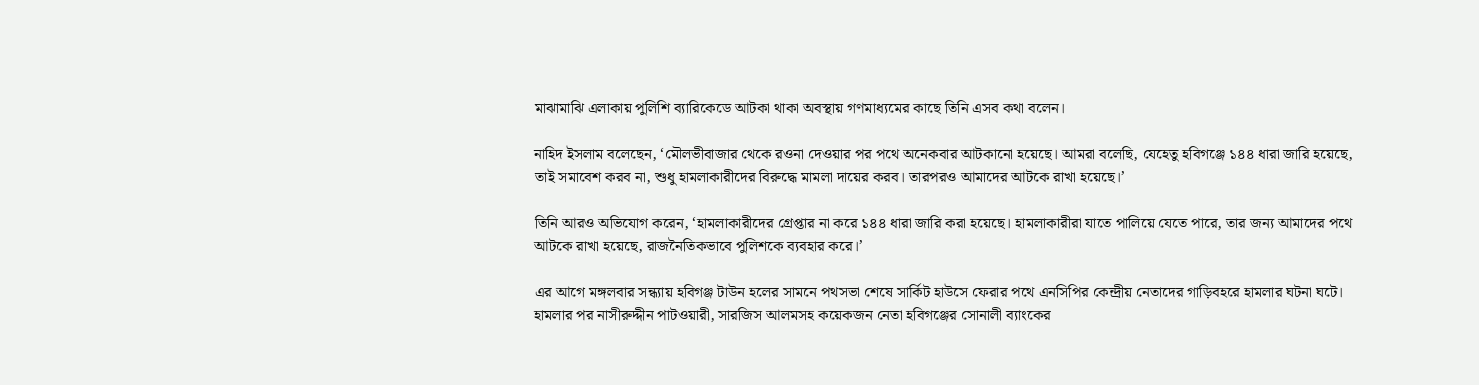মাঝামাঝি এলাকায় পুলিশি ব্যারিকেডে আটকা থাকা অবস্থায় গণমাধ্যমের কাছে তিনি এসব কথা বলেন।

নাহিদ ইসলাম বলেছেন, ‘মৌলভীবাজার থেকে রওনা দেওয়ার পর পথে অনেকবার আটকানো হয়েছে। আমরা বলেছি, যেহেতু হবিগঞ্জে ১৪৪ ধারা জারি হয়েছে, তাই সমাবেশ করব না, শুধু হামলাকারীদের বিরুদ্ধে মামলা দায়ের করব। তারপরও আমাদের আটকে রাখা হয়েছে।’

তিনি আরও অভিযোগ করেন, ‘হামলাকারীদের গ্রেপ্তার না করে ১৪৪ ধারা জারি করা হয়েছে। হামলাকারীরা যাতে পালিয়ে যেতে পারে, তার জন্য আমাদের পথে আটকে রাখা হয়েছে, রাজনৈতিকভাবে পুলিশকে ব্যবহার করে।’

এর আগে মঙ্গলবার সন্ধ্যায় হবিগঞ্জ টাউন হলের সামনে পথসভা শেষে সার্কিট হাউসে ফেরার পথে এনসিপির কেন্দ্রীয় নেতাদের গাড়িবহরে হামলার ঘটনা ঘটে। হামলার পর নাসীরুদ্দীন পাটওয়ারী, সারজিস আলমসহ কয়েকজন নেতা হবিগঞ্জের সোনালী ব্যাংকের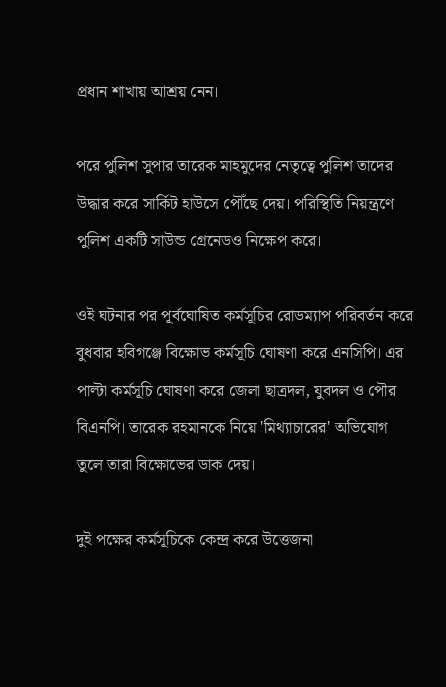প্রধান শাখায় আশ্রয় নেন।

পরে পুলিশ সুপার তারেক মাহমুদের নেতৃত্বে পুলিশ তাদের উদ্ধার করে সার্কিট হাউসে পৌঁছে দেয়। পরিস্থিতি নিয়ন্ত্রণে পুলিশ একটি সাউন্ড গ্রেনেডও নিক্ষেপ করে।

ওই ঘটনার পর পূর্বঘোষিত কর্মসূচির রোডম্যাপ পরিবর্তন করে বুধবার হবিগঞ্জে বিক্ষোভ কর্মসূচি ঘোষণা করে এনসিপি। এর পাল্টা কর্মসূচি ঘোষণা করে জেলা ছাত্রদল, যুবদল ও পৌর বিএনপি। তারেক রহমানকে নিয়ে 'মিথ্যাচারের' অভিযোগ তুলে তারা বিক্ষোভের ডাক দেয়।

দুই পক্ষের কর্মসূচিকে কেন্দ্র করে উত্তেজনা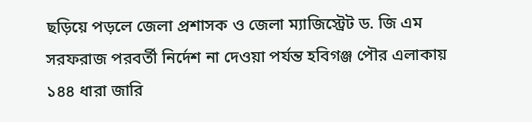ছড়িয়ে পড়লে জেলা প্রশাসক ও জেলা ম্যাজিস্ট্রেট ড. জি এম সরফরাজ পরবর্তী নির্দেশ না দেওয়া পর্যন্ত হবিগঞ্জ পৌর এলাকায় ১৪৪ ধারা জারি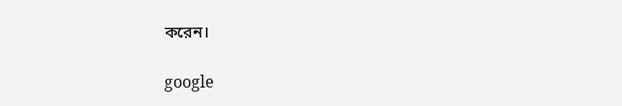করেন।

google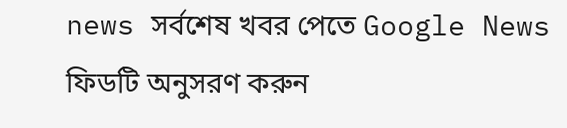news সর্বশেষ খবর পেতে Google News ফিডটি অনুসরণ করুন